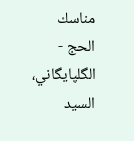مناسك الحج - الگلپايگاني، السيد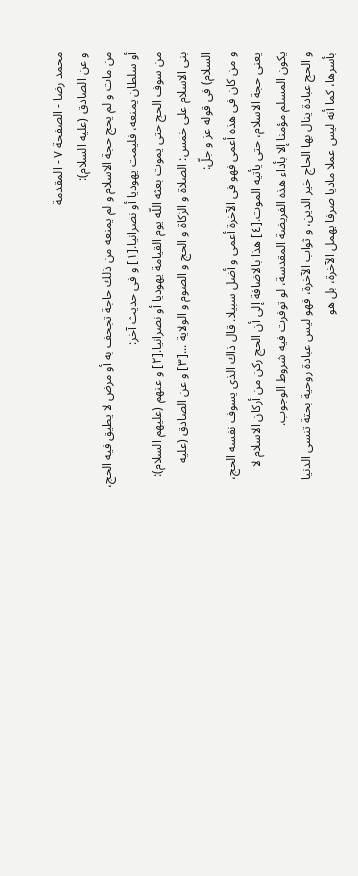محمد رضا - الصفحة ٧ - المقدمة
و عن الصادق (عليه السلام):
من مات و لم يحج حجة الاسلام و لم يمنعه من ذلك حاجة تجحف به أو مرض لا يطيق فيه الحج، أو سلطان يمنعه، فليمت يهوديا أو نصرانيا.[١] و فى حديث آخر:
من سوف الحج حتى يموت بعثه اللّه يوم القيامة يهوديا أو نصرانيا.[٢] و عنهم (عليهم السلام):
بنى الاسلام على خمس: الصلاة و الزكاة و الحج و الصوم و الولاية ...[٣] و عن الصادق (عليه السلام) فى قوله عز و جلّ:
و من كان فى هذه أعمى فهو فى الآخرة أعمى و أضل سبيلا. قال ذاك الذى يسوف نفسه الحج، يعنى حجة الاسلام، حتى يأتيه الموت.[٤] هذا بالاضافة إلى أن الحج ركن من أركان الاسلام لا يكون المسلم مؤمنا إلا بأداء هذه الفريضة المقدسة، لو توفرت فيه شروط الوجوب.
و الحج عبادة ينال بها الحاج خير الدين، و ثواب الآخرة، فهو ليس عبادة روحية بحتة تنسى الدنيا بأسرها، كما أنه ليس عملا ماديا صرفا يهمل الآخرة، بل هو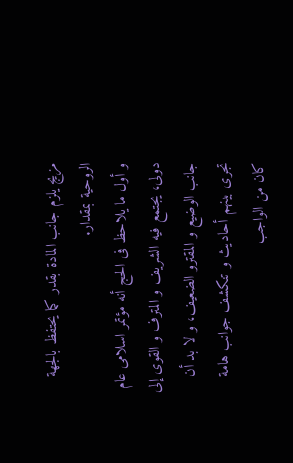مزيج يلزم جانب المادة بقدر كما يحتفظ بالجهة الروحية بمقدار.
و أول ما يلاحظ فى الحج أنه مؤتمر اسلامى عام دولى، يجتمع فيه الشريف و المترف و القوى إلى جانب الوضيع و المقترو الضعيف، و لا بد أن تجرى بينهم أحاديث و تنكشف جوانب هامة كان من الواجب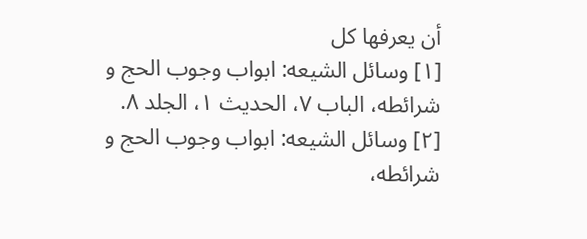أن يعرفها كل
[١] وسائل الشيعه: ابواب وجوب الحج و شرائطه، الباب ٧، الحديث ١، الجلد ٨.
[٢] وسائل الشيعه: ابواب وجوب الحج و شرائطه،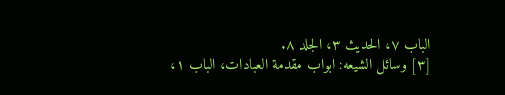الباب ٧، الحديث ٣، الجلد ٨.
[٣] وسائل الشيعه: ابواب مقدمة العبادات، الباب ١،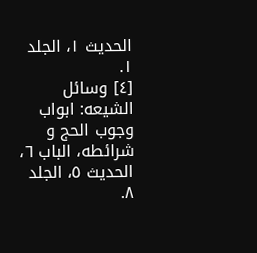الحديث ١، الجلد ١.
[٤] وسائل الشيعه: ابواب وجوب الحج و شرائطه، الباب ٦، الحديث ٥، الجلد ٨.